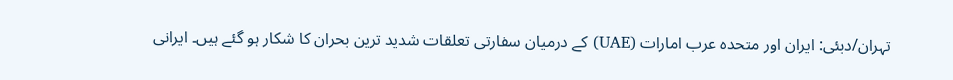تہران/دبئی: ایران اور متحدہ عرب امارات (UAE) کے درمیان سفارتی تعلقات شدید ترین بحران کا شکار ہو گئے ہیں۔ ایرانی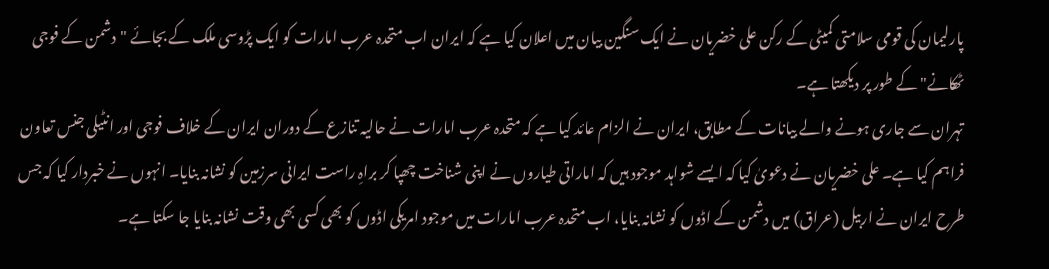پارلیمان کی قومی سلامتی کمیٹی کے رکن علی خضریان نے ایک سنگین بیان میں اعلان کیا ہے کہ ایران اب متحدہ عرب امارات کو ایک پڑوسی ملک کے بجائے "دشمن کے فوجی ٹھکانے" کے طور پر دیکھتا ہے۔
تہران سے جاری ہونے والے بیانات کے مطابق، ایران نے الزام عائد کیا ہے کہ متحدہ عرب امارات نے حالیہ تنازع کے دوران ایران کے خلاف فوجی اور انٹیلی جنس تعاون فراہم کیا ہے۔ علی خضریان نے دعویٰ کیا کہ ایسے شواہد موجود ہیں کہ اماراتی طیاروں نے اپنی شناخت چھپا کر براہِ راست ایرانی سرزمین کو نشانہ بنایا۔ انہوں نے خبردار کیا کہ جس طرح ایران نے اربیل (عراق) میں دشمن کے اڈوں کو نشانہ بنایا، اب متحدہ عرب امارات میں موجود امریکی اڈوں کو بھی کسی بھی وقت نشانہ بنایا جا سکتا ہے۔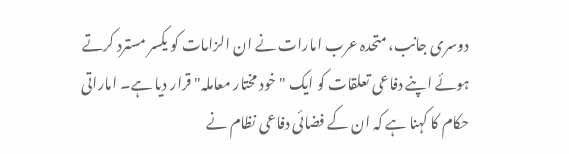دوسری جانب، متحدہ عرب امارات نے ان الزامات کو یکسر مسترد کرتے ہوئے اپنے دفاعی تعلقات کو ایک "خود مختار معاملہ" قرار دیا ہے۔ اماراتی حکام کا کہنا ہے کہ ان کے فضائی دفاعی نظام نے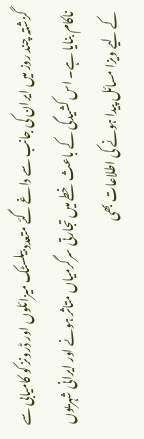گزشتہ چند روز میں ایران کی جانب سے داغے گئے متعدد بیلسٹک میزائلوں اور ڈرونز کو کامیابی سے ناکام بنایا ہے۔ اس کشیدگی کے باعث خطے میں تجارتی سرگرمیاں متاثر ہونے اور ایرانی شہریوں کے لیے ویزا مسائل پیدا ہونے کی اطلاعات بھی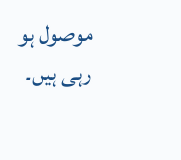موصول ہو رہی ہیں۔